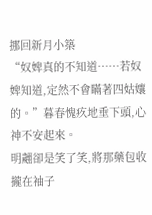挪回新月小築
“奴婢真的不知道……若奴婢知道,定然不會瞞著四姑孃的。”暮春愧疚地垂下頭,心神不安起來。
明翽卻是笑了笑,將那藥包收攏在袖子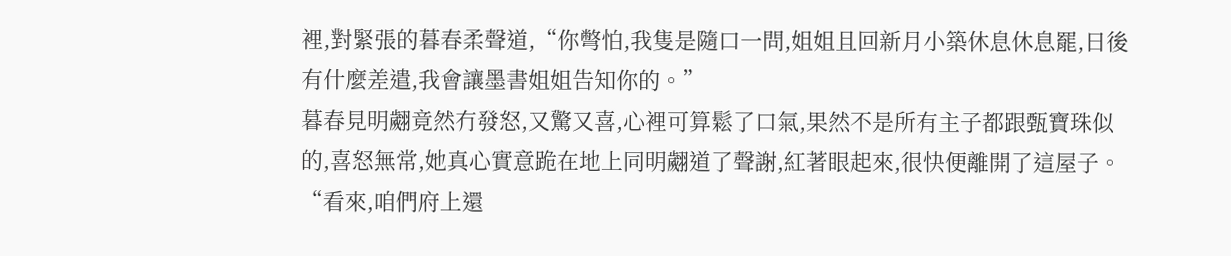裡,對緊張的暮春柔聲道,“你彆怕,我隻是隨口一問,姐姐且回新月小築休息休息罷,日後有什麼差遣,我會讓墨書姐姐告知你的。”
暮春見明翽竟然冇發怒,又驚又喜,心裡可算鬆了口氣,果然不是所有主子都跟甄寶珠似的,喜怒無常,她真心實意跪在地上同明翽道了聲謝,紅著眼起來,很快便離開了這屋子。
“看來,咱們府上還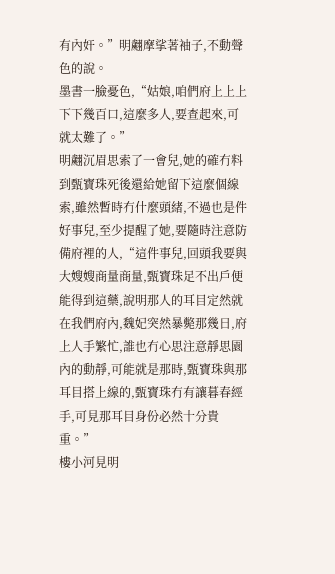有內奸。”明翽摩挲著袖子,不動聲色的說。
墨書一臉憂色,“姑娘,咱們府上上上下下幾百口,這麼多人,要查起來,可就太難了。”
明翽沉眉思索了一會兒,她的確冇料到甄寶珠死後還給她留下這麼個線索,雖然暫時冇什麼頭緒,不過也是件好事兒,至少提醒了她,要隨時注意防備府裡的人,“這件事兒,回頭我要與大嫂嫂商量商量,甄寶珠足不出戶便能得到這藥,說明那人的耳目定然就在我們府內,魏妃突然暴斃那幾日,府上人手繁忙,誰也冇心思注意靜思園內的動靜,可能就是那時,甄寶珠與那耳目搭上線的,甄寶珠冇有讓暮春經手,可見那耳目身份必然十分貴重。”
樓小河見明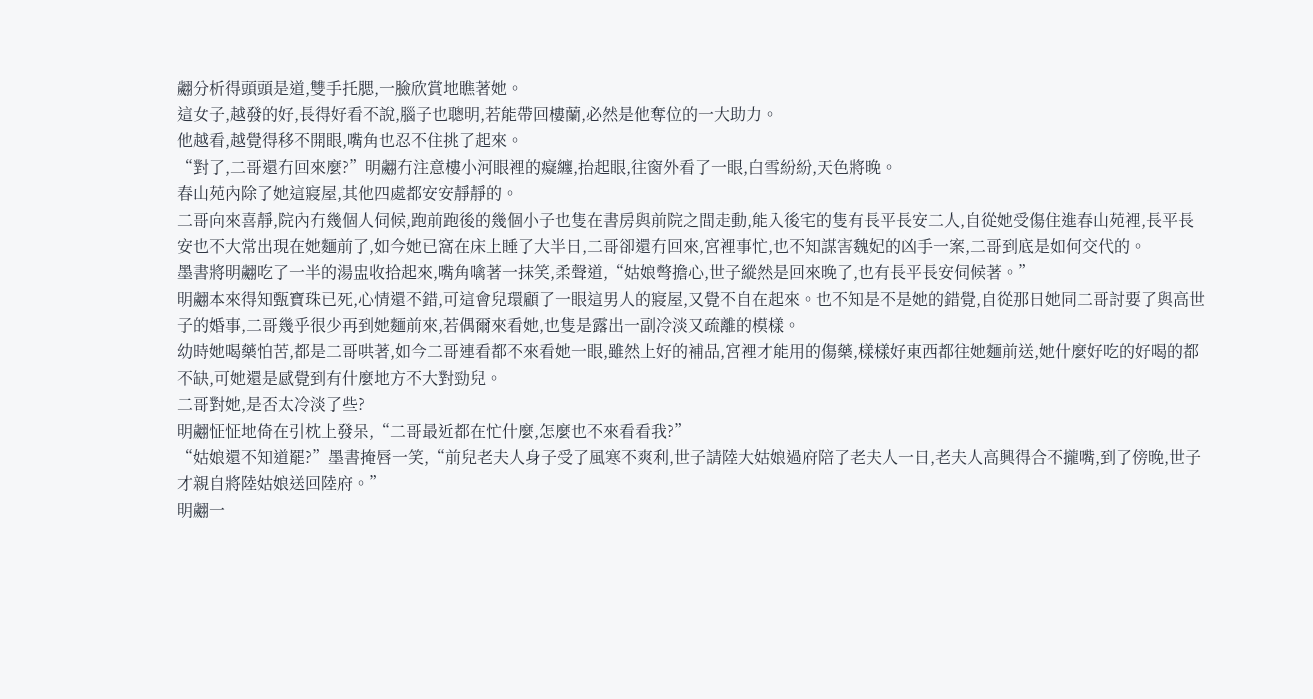翽分析得頭頭是道,雙手托腮,一臉欣賞地瞧著她。
這女子,越發的好,長得好看不說,腦子也聰明,若能帶回樓蘭,必然是他奪位的一大助力。
他越看,越覺得移不開眼,嘴角也忍不住挑了起來。
“對了,二哥還冇回來麼?”明翽冇注意樓小河眼裡的癡纏,抬起眼,往窗外看了一眼,白雪紛紛,天色將晚。
春山苑內除了她這寢屋,其他四處都安安靜靜的。
二哥向來喜靜,院內冇幾個人伺候,跑前跑後的幾個小子也隻在書房與前院之間走動,能入後宅的隻有長平長安二人,自從她受傷住進春山苑裡,長平長安也不大常出現在她麵前了,如今她已窩在床上睡了大半日,二哥卻還冇回來,宮裡事忙,也不知謀害魏妃的凶手一案,二哥到底是如何交代的。
墨書將明翽吃了一半的湯盅收拾起來,嘴角噙著一抹笑,柔聲道,“姑娘彆擔心,世子縱然是回來晚了,也有長平長安伺候著。”
明翽本來得知甄寶珠已死,心情還不錯,可這會兒環顧了一眼這男人的寢屋,又覺不自在起來。也不知是不是她的錯覺,自從那日她同二哥討要了與高世子的婚事,二哥幾乎很少再到她麵前來,若偶爾來看她,也隻是露出一副冷淡又疏離的模樣。
幼時她喝藥怕苦,都是二哥哄著,如今二哥連看都不來看她一眼,雖然上好的補品,宮裡才能用的傷藥,樣樣好東西都往她麵前送,她什麼好吃的好喝的都不缺,可她還是感覺到有什麼地方不大對勁兒。
二哥對她,是否太冷淡了些?
明翽怔怔地倚在引枕上發呆,“二哥最近都在忙什麼,怎麼也不來看看我?”
“姑娘還不知道罷?”墨書掩唇一笑,“前兒老夫人身子受了風寒不爽利,世子請陸大姑娘過府陪了老夫人一日,老夫人高興得合不攏嘴,到了傍晚,世子才親自將陸姑娘送回陸府。”
明翽一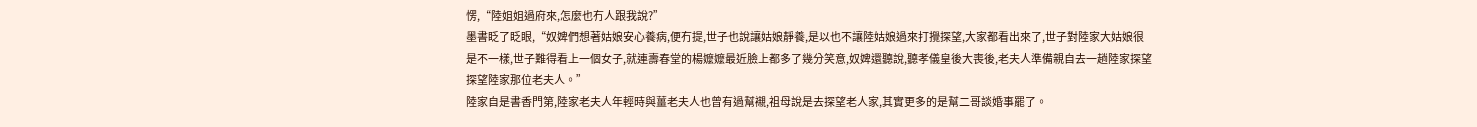愣,“陸姐姐過府來,怎麼也冇人跟我說?”
墨書眨了眨眼,“奴婢們想著姑娘安心養病,便冇提,世子也說讓姑娘靜養,是以也不讓陸姑娘過來打攪探望,大家都看出來了,世子對陸家大姑娘很是不一樣,世子難得看上一個女子,就連壽春堂的楊嬤嬤最近臉上都多了幾分笑意,奴婢還聽說,聽孝儀皇後大喪後,老夫人準備親自去一趟陸家探望探望陸家那位老夫人。”
陸家自是書香門第,陸家老夫人年輕時與薑老夫人也曾有過幫襯,祖母說是去探望老人家,其實更多的是幫二哥談婚事罷了。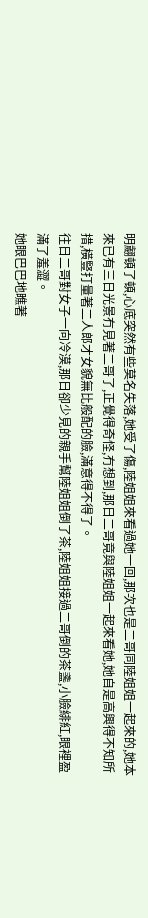明翽頓了頓,心底突然有些莫名失落,她受了傷,陸姐姐來看過她一回,那次也是二哥同陸姐姐一起來的,她本來已有三日光景冇見著二哥了,正覺得奇怪,冇想到,那日二哥竟與陸姐姐一起來看她,她自是高興得不知所措,橫豎打量著二人郎才女貌無比般配的臉,滿意得不得了。
往日二哥對女子一向冷漠,那日卻少見的親手幫陸姐姐倒了茶,陸姐姐接過二哥倒的茶盞,小臉緋紅,眼裡盈滿了羞澀。
她眼巴巴地瞧著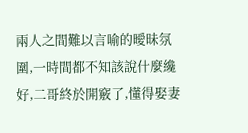兩人之間難以言喻的曖昧氛圍,一時間都不知該說什麼纔好,二哥終於開竅了,懂得娶妻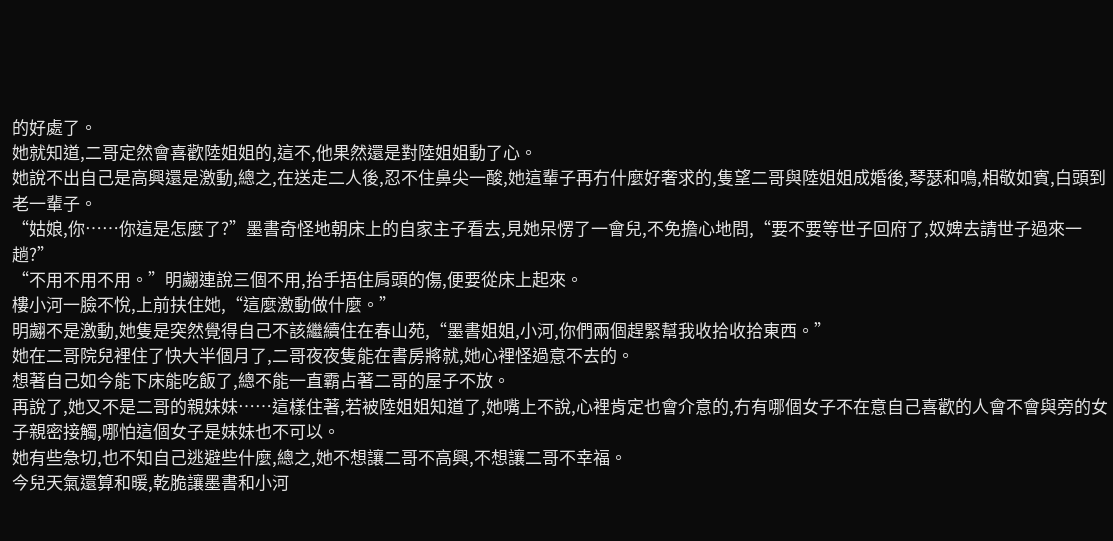的好處了。
她就知道,二哥定然會喜歡陸姐姐的,這不,他果然還是對陸姐姐動了心。
她說不出自己是高興還是激動,總之,在送走二人後,忍不住鼻尖一酸,她這輩子再冇什麼好奢求的,隻望二哥與陸姐姐成婚後,琴瑟和鳴,相敬如賓,白頭到老一輩子。
“姑娘,你……你這是怎麼了?”墨書奇怪地朝床上的自家主子看去,見她呆愣了一會兒,不免擔心地問,“要不要等世子回府了,奴婢去請世子過來一趟?”
“不用不用不用。”明翽連說三個不用,抬手捂住肩頭的傷,便要從床上起來。
樓小河一臉不悅,上前扶住她,“這麼激動做什麼。”
明翽不是激動,她隻是突然覺得自己不該繼續住在春山苑,“墨書姐姐,小河,你們兩個趕緊幫我收拾收拾東西。”
她在二哥院兒裡住了快大半個月了,二哥夜夜隻能在書房將就,她心裡怪過意不去的。
想著自己如今能下床能吃飯了,總不能一直霸占著二哥的屋子不放。
再說了,她又不是二哥的親妹妹……這樣住著,若被陸姐姐知道了,她嘴上不說,心裡肯定也會介意的,冇有哪個女子不在意自己喜歡的人會不會與旁的女子親密接觸,哪怕這個女子是妹妹也不可以。
她有些急切,也不知自己逃避些什麼,總之,她不想讓二哥不高興,不想讓二哥不幸福。
今兒天氣還算和暖,乾脆讓墨書和小河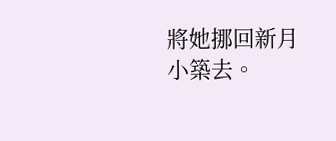將她挪回新月小築去。